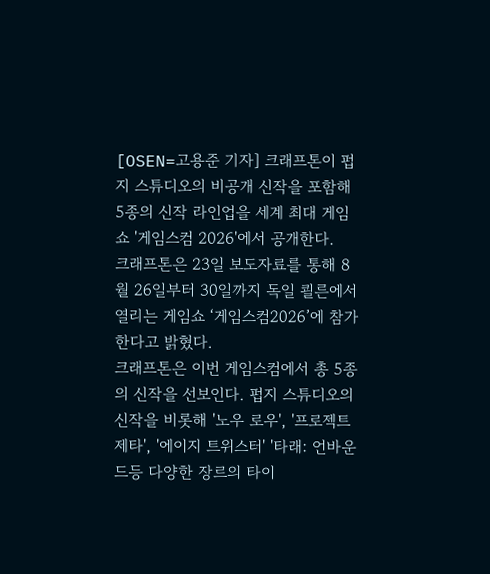[OSEN=고용준 기자] 크래프톤이 펍지 스튜디오의 비공개 신작을 포함해 5종의 신작 라인업을 세계 최대 게임쇼 '게임스컴 2026'에서 공개한다.
크래프톤은 23일 보도자료를 통해 8월 26일부터 30일까지 독일 쾰른에서 열리는 게임쇼 ‘게임스컴2026’에 참가한다고 밝혔다.
크래프톤은 이번 게임스컴에서 총 5종의 신작을 선보인다. 펍지 스튜디오의 신작을 비롯해 '노우 로우', '프로젝트 제타', '에이지 트위스터' '타래: 언바운드등 다양한 장르의 타이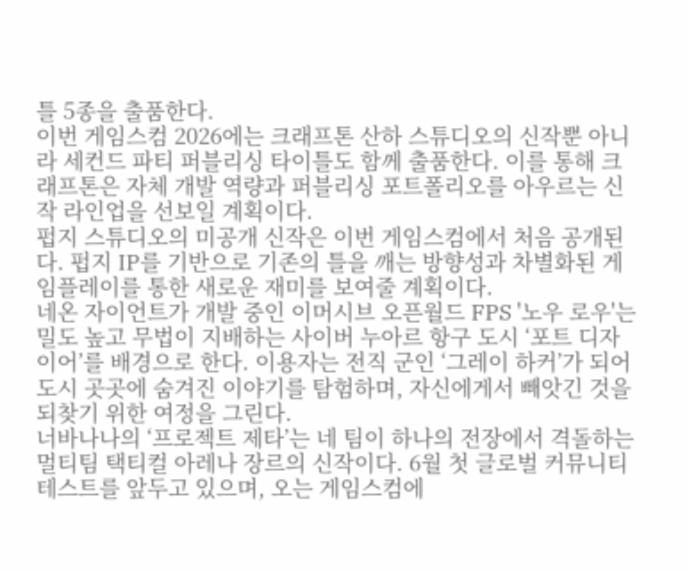틀 5종을 출품한다.
이번 게임스컴 2026에는 크래프톤 산하 스튜디오의 신작뿐 아니라 세컨드 파티 퍼블리싱 타이틀도 함께 출품한다. 이를 통해 크래프톤은 자체 개발 역량과 퍼블리싱 포트폴리오를 아우르는 신작 라인업을 선보일 계획이다.
펍지 스튜디오의 미공개 신작은 이번 게임스컴에서 처음 공개된다. 펍지 IP를 기반으로 기존의 틀을 깨는 방향성과 차별화된 게임플레이를 통한 새로운 재미를 보여줄 계획이다.
네온 자이언트가 개발 중인 이머시브 오픈월드 FPS '노우 로우'는 밀도 높고 무법이 지배하는 사이버 누아르 항구 도시 ‘포트 디자이어’를 배경으로 한다. 이용자는 전직 군인 ‘그레이 하커’가 되어 도시 곳곳에 숨겨진 이야기를 탐험하며, 자신에게서 빼앗긴 것을 되찾기 위한 여정을 그린다.
너바나나의 ‘프로젝트 제타’는 네 팀이 하나의 전장에서 격돌하는 멀티팀 택티컬 아레나 장르의 신작이다. 6월 첫 글로벌 커뮤니티 테스트를 앞두고 있으며, 오는 게임스컴에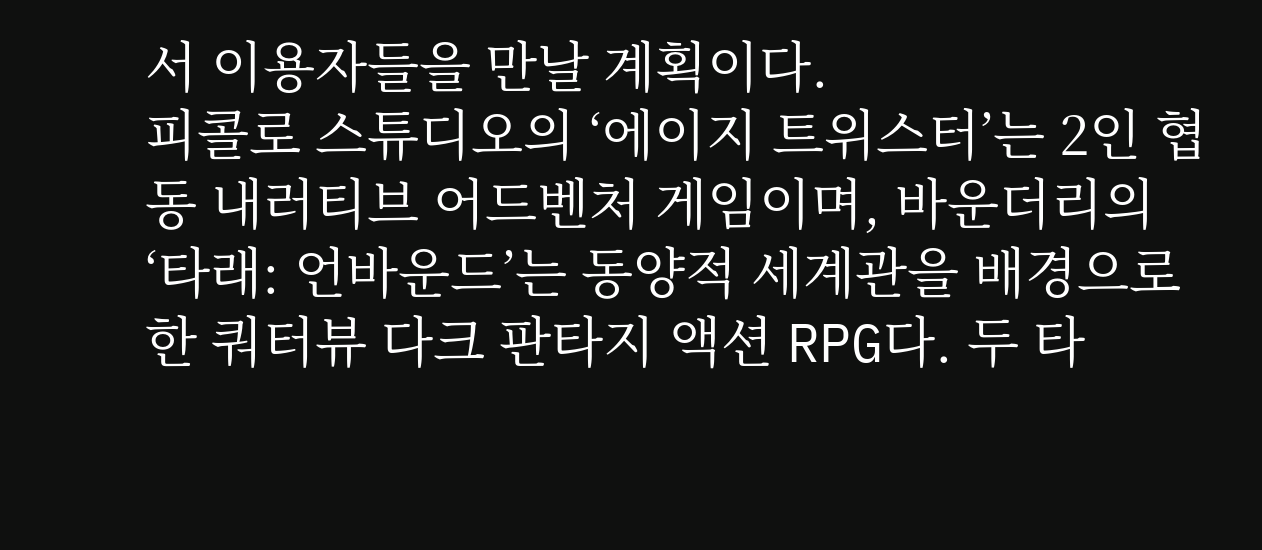서 이용자들을 만날 계획이다.
피콜로 스튜디오의 ‘에이지 트위스터’는 2인 협동 내러티브 어드벤처 게임이며, 바운더리의 ‘타래: 언바운드’는 동양적 세계관을 배경으로 한 쿼터뷰 다크 판타지 액션 RPG다. 두 타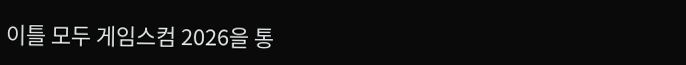이틀 모두 게임스컴 2026을 통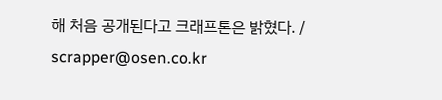해 처음 공개된다고 크래프톤은 밝혔다. / scrapper@osen.co.kr